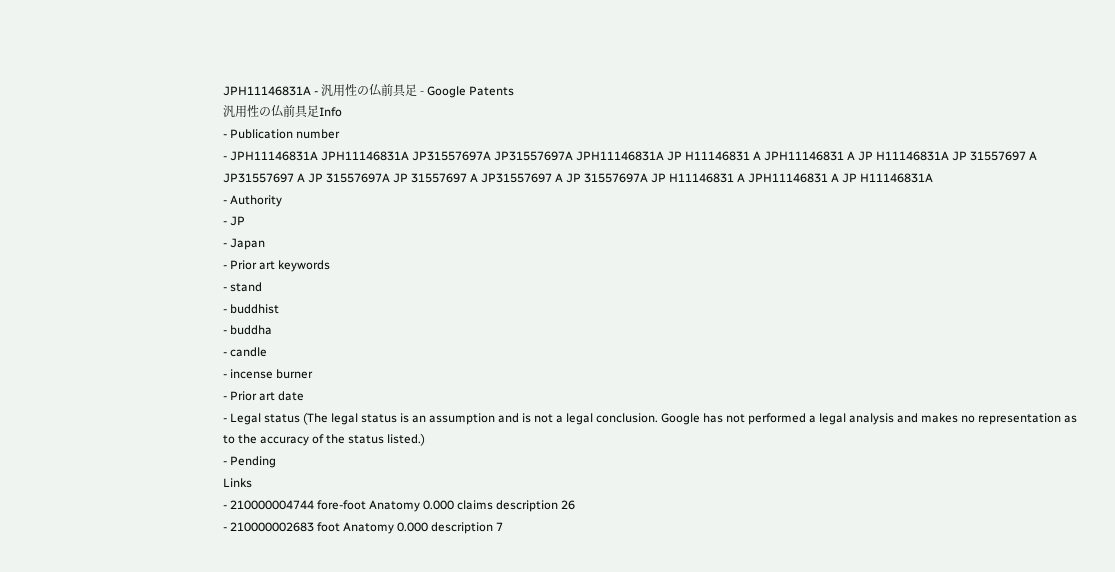JPH11146831A - 汎用性の仏前具足 - Google Patents
汎用性の仏前具足Info
- Publication number
- JPH11146831A JPH11146831A JP31557697A JP31557697A JPH11146831A JP H11146831 A JPH11146831 A JP H11146831A JP 31557697 A JP31557697 A JP 31557697A JP 31557697 A JP31557697 A JP 31557697A JP H11146831 A JPH11146831 A JP H11146831A
- Authority
- JP
- Japan
- Prior art keywords
- stand
- buddhist
- buddha
- candle
- incense burner
- Prior art date
- Legal status (The legal status is an assumption and is not a legal conclusion. Google has not performed a legal analysis and makes no representation as to the accuracy of the status listed.)
- Pending
Links
- 210000004744 fore-foot Anatomy 0.000 claims description 26
- 210000002683 foot Anatomy 0.000 description 7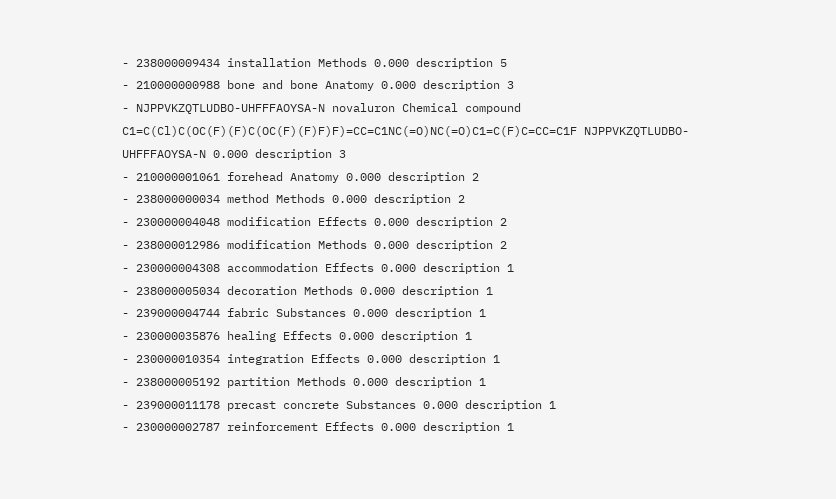- 238000009434 installation Methods 0.000 description 5
- 210000000988 bone and bone Anatomy 0.000 description 3
- NJPPVKZQTLUDBO-UHFFFAOYSA-N novaluron Chemical compound C1=C(Cl)C(OC(F)(F)C(OC(F)(F)F)F)=CC=C1NC(=O)NC(=O)C1=C(F)C=CC=C1F NJPPVKZQTLUDBO-UHFFFAOYSA-N 0.000 description 3
- 210000001061 forehead Anatomy 0.000 description 2
- 238000000034 method Methods 0.000 description 2
- 230000004048 modification Effects 0.000 description 2
- 238000012986 modification Methods 0.000 description 2
- 230000004308 accommodation Effects 0.000 description 1
- 238000005034 decoration Methods 0.000 description 1
- 239000004744 fabric Substances 0.000 description 1
- 230000035876 healing Effects 0.000 description 1
- 230000010354 integration Effects 0.000 description 1
- 238000005192 partition Methods 0.000 description 1
- 239000011178 precast concrete Substances 0.000 description 1
- 230000002787 reinforcement Effects 0.000 description 1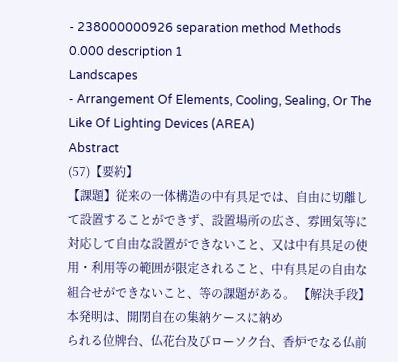- 238000000926 separation method Methods 0.000 description 1
Landscapes
- Arrangement Of Elements, Cooling, Sealing, Or The Like Of Lighting Devices (AREA)
Abstract
(57)【要約】
【課題】従来の一体構造の中有具足では、自由に切離し
て設置することができず、設置場所の広さ、雰囲気等に
対応して自由な設置ができないこと、又は中有具足の使
用・利用等の範囲が限定されること、中有具足の自由な
組合せができないこと、等の課題がある。 【解決手段】 本発明は、開閉自在の集納ケースに納め
られる位牌台、仏花台及びローソク台、香炉でなる仏前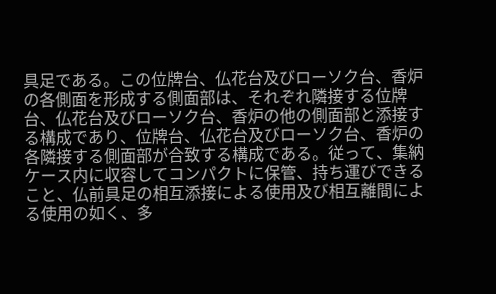具足である。この位牌台、仏花台及びローソク台、香炉
の各側面を形成する側面部は、それぞれ隣接する位牌
台、仏花台及びローソク台、香炉の他の側面部と添接す
る構成であり、位牌台、仏花台及びローソク台、香炉の
各隣接する側面部が合致する構成である。従って、集納
ケース内に収容してコンパクトに保管、持ち運びできる
こと、仏前具足の相互添接による使用及び相互離間によ
る使用の如く、多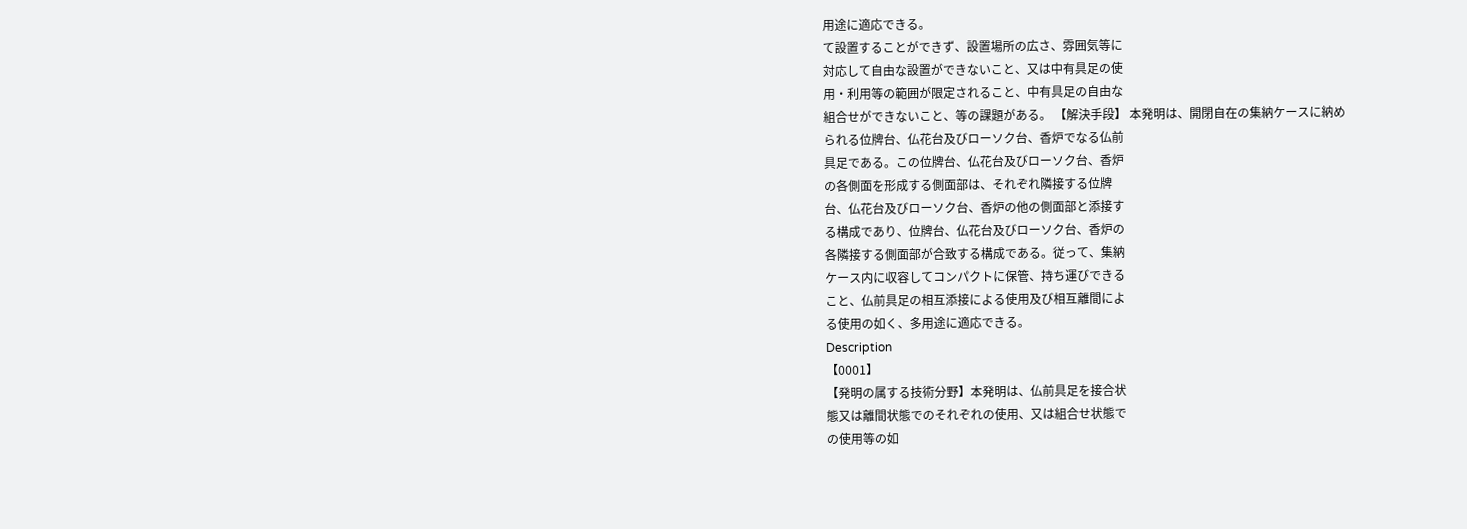用途に適応できる。
て設置することができず、設置場所の広さ、雰囲気等に
対応して自由な設置ができないこと、又は中有具足の使
用・利用等の範囲が限定されること、中有具足の自由な
組合せができないこと、等の課題がある。 【解決手段】 本発明は、開閉自在の集納ケースに納め
られる位牌台、仏花台及びローソク台、香炉でなる仏前
具足である。この位牌台、仏花台及びローソク台、香炉
の各側面を形成する側面部は、それぞれ隣接する位牌
台、仏花台及びローソク台、香炉の他の側面部と添接す
る構成であり、位牌台、仏花台及びローソク台、香炉の
各隣接する側面部が合致する構成である。従って、集納
ケース内に収容してコンパクトに保管、持ち運びできる
こと、仏前具足の相互添接による使用及び相互離間によ
る使用の如く、多用途に適応できる。
Description
【0001】
【発明の属する技術分野】本発明は、仏前具足を接合状
態又は離間状態でのそれぞれの使用、又は組合せ状態で
の使用等の如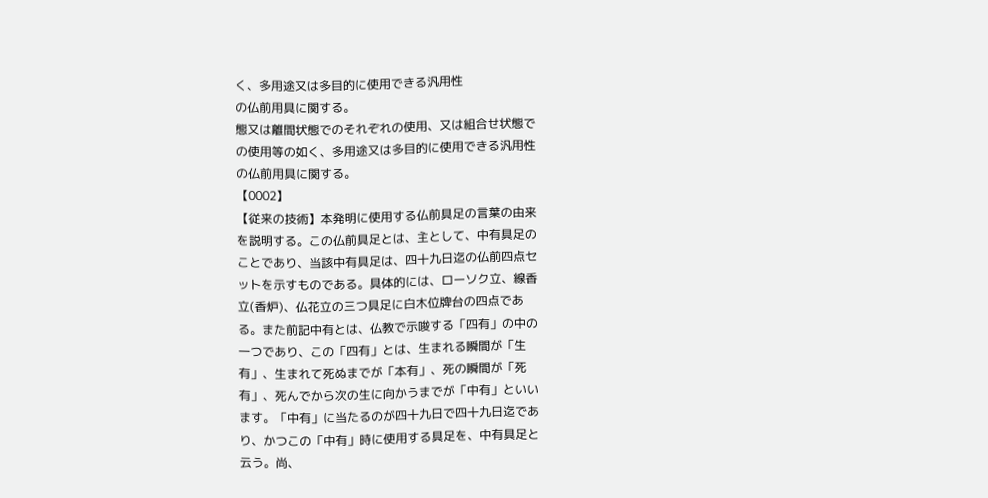く、多用途又は多目的に使用できる汎用性
の仏前用具に関する。
態又は離間状態でのそれぞれの使用、又は組合せ状態で
の使用等の如く、多用途又は多目的に使用できる汎用性
の仏前用具に関する。
【0002】
【従来の技術】本発明に使用する仏前具足の言葉の由来
を説明する。この仏前具足とは、主として、中有具足の
ことであり、当該中有具足は、四十九日迄の仏前四点セ
ットを示すものである。具体的には、ローソク立、線香
立(香炉)、仏花立の三つ具足に白木位牌台の四点であ
る。また前記中有とは、仏教で示唆する「四有」の中の
一つであり、この「四有」とは、生まれる瞬間が「生
有」、生まれて死ぬまでが「本有」、死の瞬間が「死
有」、死んでから次の生に向かうまでが「中有」といい
ます。「中有」に当たるのが四十九日で四十九日迄であ
り、かつこの「中有」時に使用する具足を、中有具足と
云う。尚、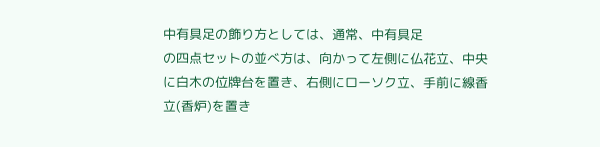中有具足の飾り方としては、通常、中有具足
の四点セットの並べ方は、向かって左側に仏花立、中央
に白木の位牌台を置き、右側にローソク立、手前に線香
立(香炉)を置き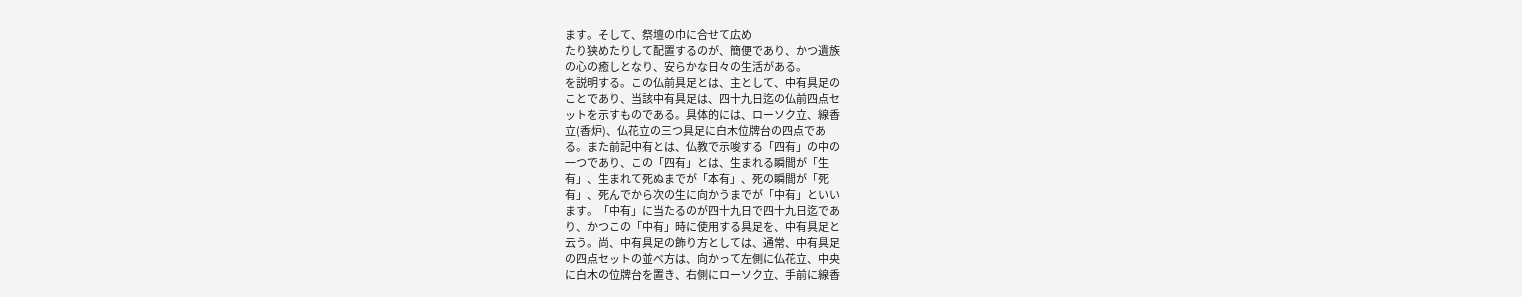ます。そして、祭壇の巾に合せて広め
たり狭めたりして配置するのが、簡便であり、かつ遺族
の心の癒しとなり、安らかな日々の生活がある。
を説明する。この仏前具足とは、主として、中有具足の
ことであり、当該中有具足は、四十九日迄の仏前四点セ
ットを示すものである。具体的には、ローソク立、線香
立(香炉)、仏花立の三つ具足に白木位牌台の四点であ
る。また前記中有とは、仏教で示唆する「四有」の中の
一つであり、この「四有」とは、生まれる瞬間が「生
有」、生まれて死ぬまでが「本有」、死の瞬間が「死
有」、死んでから次の生に向かうまでが「中有」といい
ます。「中有」に当たるのが四十九日で四十九日迄であ
り、かつこの「中有」時に使用する具足を、中有具足と
云う。尚、中有具足の飾り方としては、通常、中有具足
の四点セットの並べ方は、向かって左側に仏花立、中央
に白木の位牌台を置き、右側にローソク立、手前に線香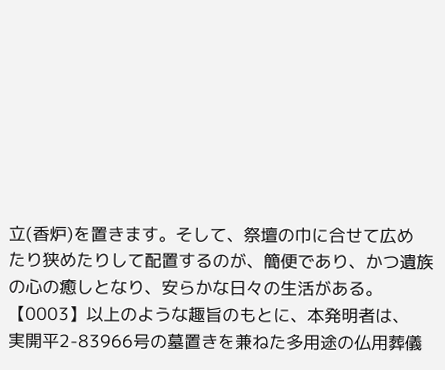立(香炉)を置きます。そして、祭壇の巾に合せて広め
たり狭めたりして配置するのが、簡便であり、かつ遺族
の心の癒しとなり、安らかな日々の生活がある。
【0003】以上のような趣旨のもとに、本発明者は、
実開平2-83966号の墓置きを兼ねた多用途の仏用葬儀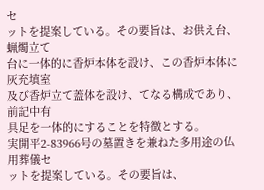セ
ットを提案している。その要旨は、お供え台、蝋燭立て
台に一体的に香炉本体を設け、この香炉本体に灰充填室
及び香炉立て蓋体を設け、てなる構成であり、前記中有
具足を一体的にすることを特徴とする。
実開平2-83966号の墓置きを兼ねた多用途の仏用葬儀セ
ットを提案している。その要旨は、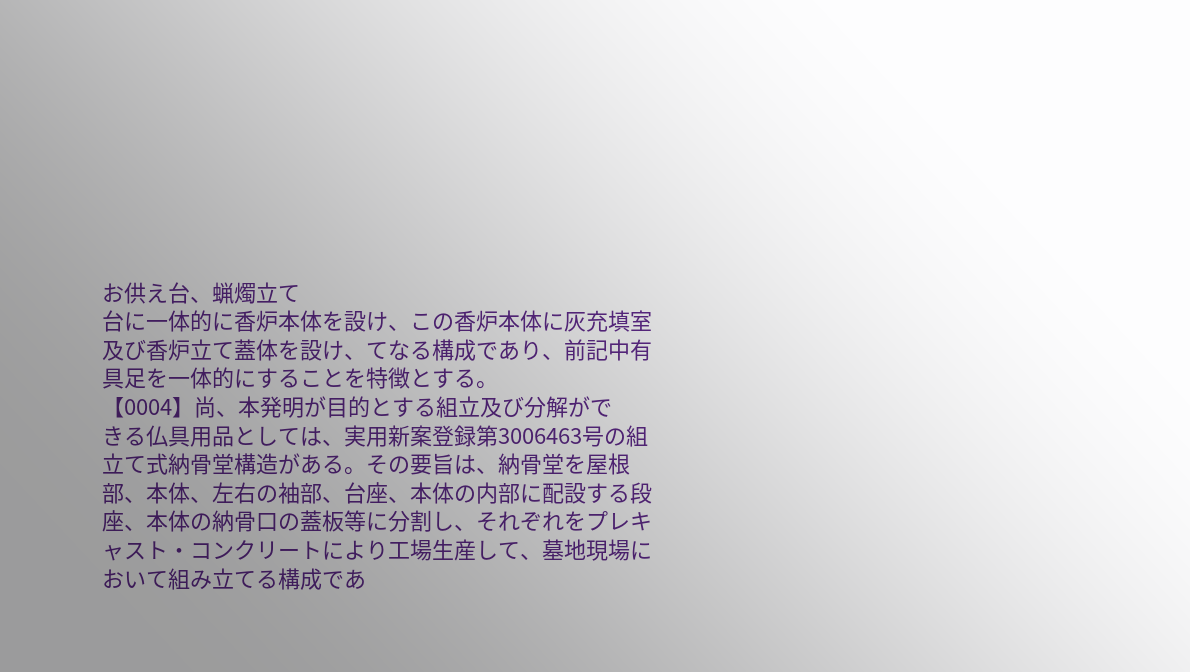お供え台、蝋燭立て
台に一体的に香炉本体を設け、この香炉本体に灰充填室
及び香炉立て蓋体を設け、てなる構成であり、前記中有
具足を一体的にすることを特徴とする。
【0004】尚、本発明が目的とする組立及び分解がで
きる仏具用品としては、実用新案登録第3006463号の組
立て式納骨堂構造がある。その要旨は、納骨堂を屋根
部、本体、左右の袖部、台座、本体の内部に配設する段
座、本体の納骨口の蓋板等に分割し、それぞれをプレキ
ャスト・コンクリートにより工場生産して、墓地現場に
おいて組み立てる構成であ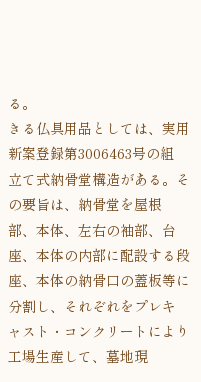る。
きる仏具用品としては、実用新案登録第3006463号の組
立て式納骨堂構造がある。その要旨は、納骨堂を屋根
部、本体、左右の袖部、台座、本体の内部に配設する段
座、本体の納骨口の蓋板等に分割し、それぞれをプレキ
ャスト・コンクリートにより工場生産して、墓地現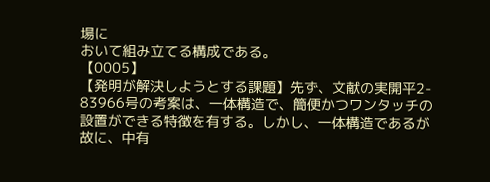場に
おいて組み立てる構成である。
【0005】
【発明が解決しようとする課題】先ず、文献の実開平2-
83966号の考案は、一体構造で、簡便かつワンタッチの
設置ができる特徴を有する。しかし、一体構造であるが
故に、中有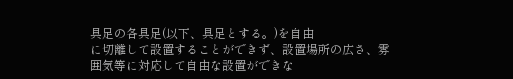具足の各具足(以下、具足とする。)を自由
に切離して設置することができず、設置場所の広さ、雰
囲気等に対応して自由な設置ができな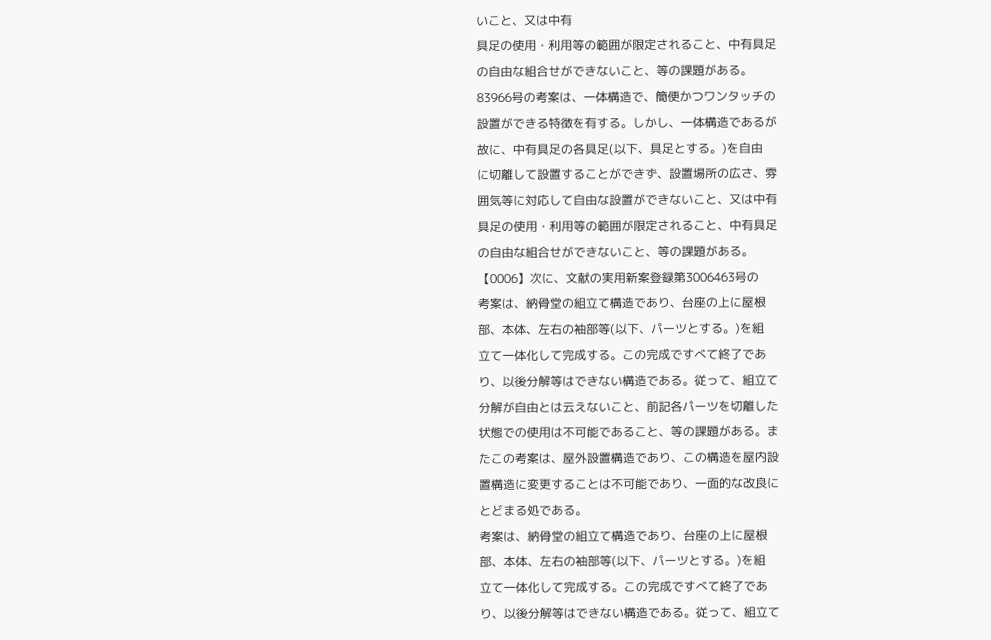いこと、又は中有
具足の使用・利用等の範囲が限定されること、中有具足
の自由な組合せができないこと、等の課題がある。
83966号の考案は、一体構造で、簡便かつワンタッチの
設置ができる特徴を有する。しかし、一体構造であるが
故に、中有具足の各具足(以下、具足とする。)を自由
に切離して設置することができず、設置場所の広さ、雰
囲気等に対応して自由な設置ができないこと、又は中有
具足の使用・利用等の範囲が限定されること、中有具足
の自由な組合せができないこと、等の課題がある。
【0006】次に、文献の実用新案登録第3006463号の
考案は、納骨堂の組立て構造であり、台座の上に屋根
部、本体、左右の袖部等(以下、パーツとする。)を組
立て一体化して完成する。この完成ですべて終了であ
り、以後分解等はできない構造である。従って、組立て
分解が自由とは云えないこと、前記各パーツを切離した
状態での使用は不可能であること、等の課題がある。ま
たこの考案は、屋外設置構造であり、この構造を屋内設
置構造に変更することは不可能であり、一面的な改良に
とどまる処である。
考案は、納骨堂の組立て構造であり、台座の上に屋根
部、本体、左右の袖部等(以下、パーツとする。)を組
立て一体化して完成する。この完成ですべて終了であ
り、以後分解等はできない構造である。従って、組立て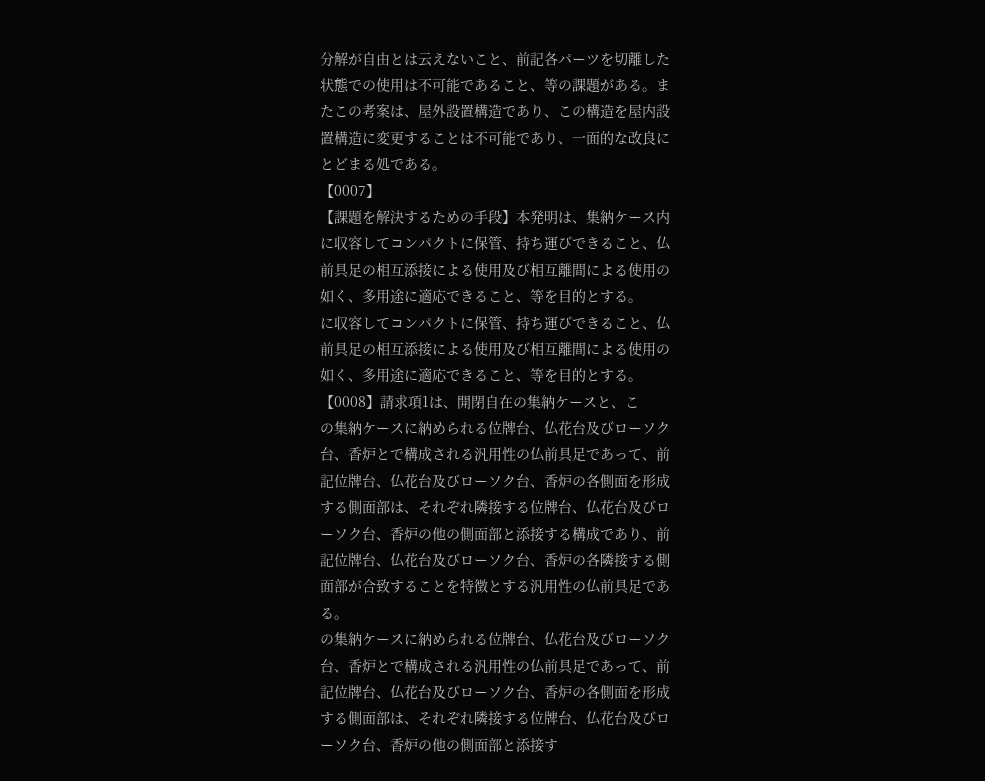分解が自由とは云えないこと、前記各パーツを切離した
状態での使用は不可能であること、等の課題がある。ま
たこの考案は、屋外設置構造であり、この構造を屋内設
置構造に変更することは不可能であり、一面的な改良に
とどまる処である。
【0007】
【課題を解決するための手段】本発明は、集納ケース内
に収容してコンパクトに保管、持ち運びできること、仏
前具足の相互添接による使用及び相互離間による使用の
如く、多用途に適応できること、等を目的とする。
に収容してコンパクトに保管、持ち運びできること、仏
前具足の相互添接による使用及び相互離間による使用の
如く、多用途に適応できること、等を目的とする。
【0008】請求項1は、開閉自在の集納ケースと、こ
の集納ケースに納められる位牌台、仏花台及びローソク
台、香炉とで構成される汎用性の仏前具足であって、前
記位牌台、仏花台及びローソク台、香炉の各側面を形成
する側面部は、それぞれ隣接する位牌台、仏花台及びロ
ーソク台、香炉の他の側面部と添接する構成であり、前
記位牌台、仏花台及びローソク台、香炉の各隣接する側
面部が合致することを特徴とする汎用性の仏前具足であ
る。
の集納ケースに納められる位牌台、仏花台及びローソク
台、香炉とで構成される汎用性の仏前具足であって、前
記位牌台、仏花台及びローソク台、香炉の各側面を形成
する側面部は、それぞれ隣接する位牌台、仏花台及びロ
ーソク台、香炉の他の側面部と添接す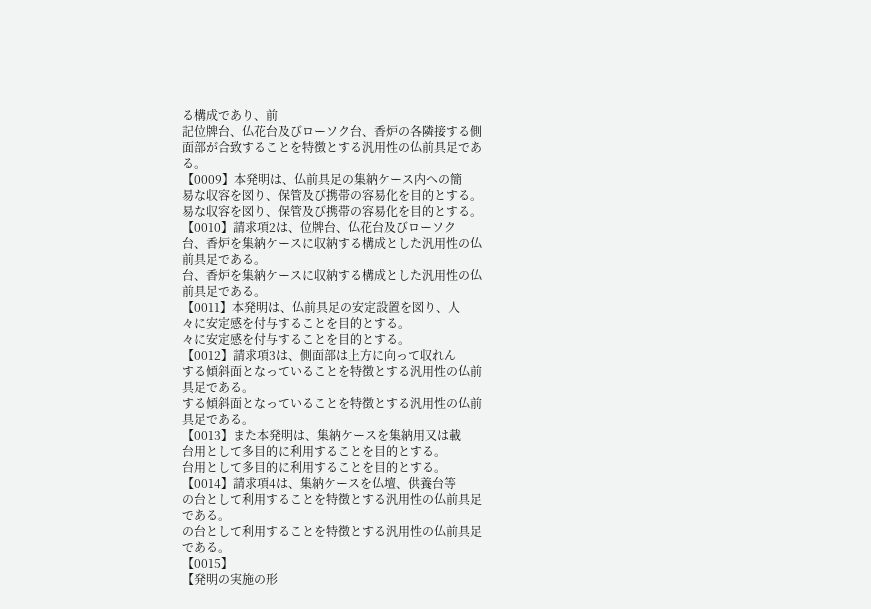る構成であり、前
記位牌台、仏花台及びローソク台、香炉の各隣接する側
面部が合致することを特徴とする汎用性の仏前具足であ
る。
【0009】本発明は、仏前具足の集納ケース内への簡
易な収容を図り、保管及び携帯の容易化を目的とする。
易な収容を図り、保管及び携帯の容易化を目的とする。
【0010】請求項2は、位牌台、仏花台及びローソク
台、香炉を集納ケースに収納する構成とした汎用性の仏
前具足である。
台、香炉を集納ケースに収納する構成とした汎用性の仏
前具足である。
【0011】本発明は、仏前具足の安定設置を図り、人
々に安定感を付与することを目的とする。
々に安定感を付与することを目的とする。
【0012】請求項3は、側面部は上方に向って収れん
する傾斜面となっていることを特徴とする汎用性の仏前
具足である。
する傾斜面となっていることを特徴とする汎用性の仏前
具足である。
【0013】また本発明は、集納ケースを集納用又は載
台用として多目的に利用することを目的とする。
台用として多目的に利用することを目的とする。
【0014】請求項4は、集納ケースを仏壇、供養台等
の台として利用することを特徴とする汎用性の仏前具足
である。
の台として利用することを特徴とする汎用性の仏前具足
である。
【0015】
【発明の実施の形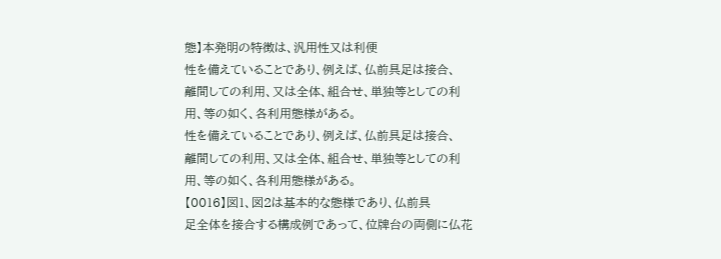態】本発明の特徴は、汎用性又は利便
性を備えていることであり、例えば、仏前具足は接合、
離間しての利用、又は全体、組合せ、単独等としての利
用、等の如く、各利用態様がある。
性を備えていることであり、例えば、仏前具足は接合、
離間しての利用、又は全体、組合せ、単独等としての利
用、等の如く、各利用態様がある。
【0016】図1、図2は基本的な態様であり、仏前具
足全体を接合する構成例であって、位牌台の両側に仏花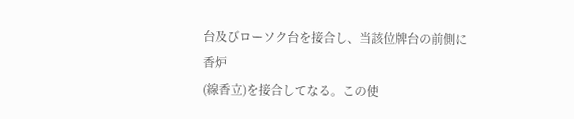台及びローソク台を接合し、当該位牌台の前側に香炉
(線香立)を接合してなる。この使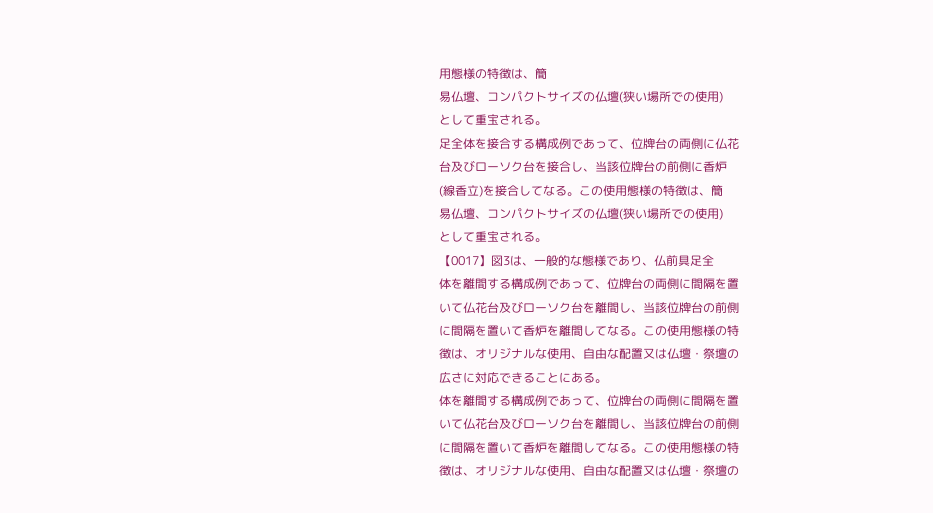用態様の特徴は、簡
易仏壇、コンパクトサイズの仏壇(狭い場所での使用)
として重宝される。
足全体を接合する構成例であって、位牌台の両側に仏花
台及びローソク台を接合し、当該位牌台の前側に香炉
(線香立)を接合してなる。この使用態様の特徴は、簡
易仏壇、コンパクトサイズの仏壇(狭い場所での使用)
として重宝される。
【0017】図3は、一般的な態様であり、仏前具足全
体を離間する構成例であって、位牌台の両側に間隔を置
いて仏花台及びローソク台を離間し、当該位牌台の前側
に間隔を置いて香炉を離間してなる。この使用態様の特
徴は、オリジナルな使用、自由な配置又は仏壇・祭壇の
広さに対応できることにある。
体を離間する構成例であって、位牌台の両側に間隔を置
いて仏花台及びローソク台を離間し、当該位牌台の前側
に間隔を置いて香炉を離間してなる。この使用態様の特
徴は、オリジナルな使用、自由な配置又は仏壇・祭壇の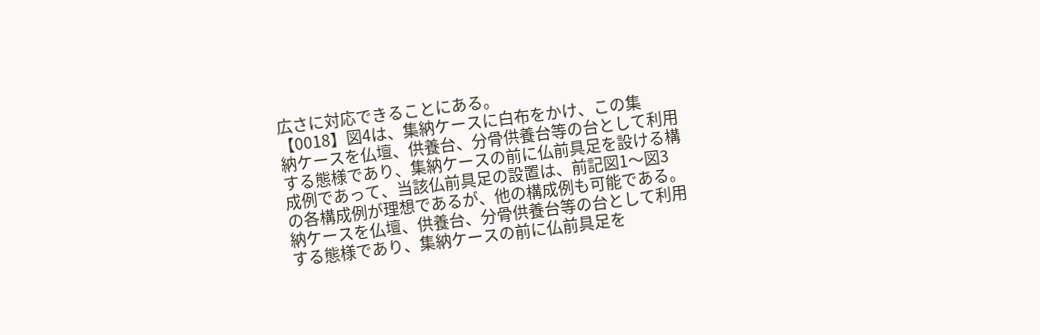広さに対応できることにある。
【0018】図4は、集納ケースに白布をかけ、この集
納ケースを仏壇、供養台、分骨供養台等の台として利用
する態様であり、集納ケースの前に仏前具足を設ける構
成例であって、当該仏前具足の設置は、前記図1〜図3
の各構成例が理想であるが、他の構成例も可能である。
納ケースを仏壇、供養台、分骨供養台等の台として利用
する態様であり、集納ケースの前に仏前具足を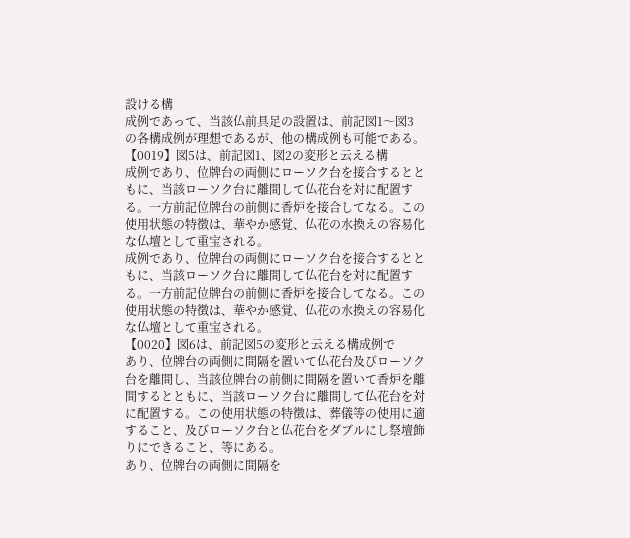設ける構
成例であって、当該仏前具足の設置は、前記図1〜図3
の各構成例が理想であるが、他の構成例も可能である。
【0019】図5は、前記図1、図2の変形と云える構
成例であり、位牌台の両側にローソク台を接合するとと
もに、当該ローソク台に離間して仏花台を対に配置す
る。一方前記位牌台の前側に香炉を接合してなる。この
使用状態の特徴は、華やか感覚、仏花の水換えの容易化
な仏壇として重宝される。
成例であり、位牌台の両側にローソク台を接合するとと
もに、当該ローソク台に離間して仏花台を対に配置す
る。一方前記位牌台の前側に香炉を接合してなる。この
使用状態の特徴は、華やか感覚、仏花の水換えの容易化
な仏壇として重宝される。
【0020】図6は、前記図5の変形と云える構成例で
あり、位牌台の両側に間隔を置いて仏花台及びローソク
台を離間し、当該位牌台の前側に間隔を置いて香炉を離
間するとともに、当該ローソク台に離間して仏花台を対
に配置する。この使用状態の特徴は、葬儀等の使用に適
すること、及びローソク台と仏花台をダブルにし祭壇飾
りにできること、等にある。
あり、位牌台の両側に間隔を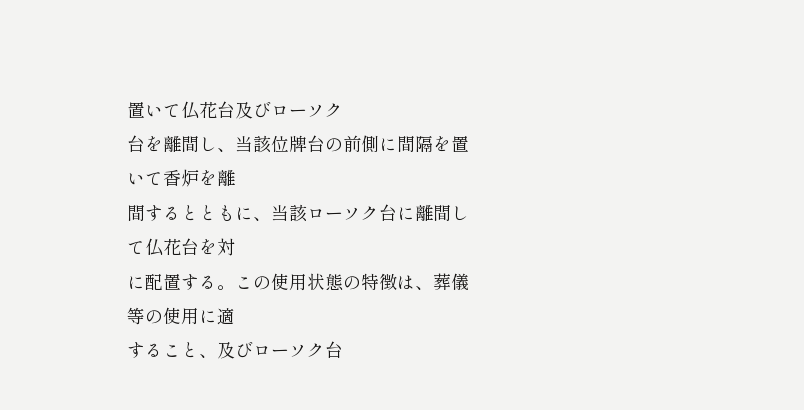置いて仏花台及びローソク
台を離間し、当該位牌台の前側に間隔を置いて香炉を離
間するとともに、当該ローソク台に離間して仏花台を対
に配置する。この使用状態の特徴は、葬儀等の使用に適
すること、及びローソク台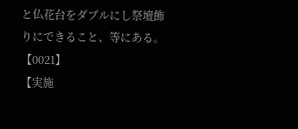と仏花台をダブルにし祭壇飾
りにできること、等にある。
【0021】
【実施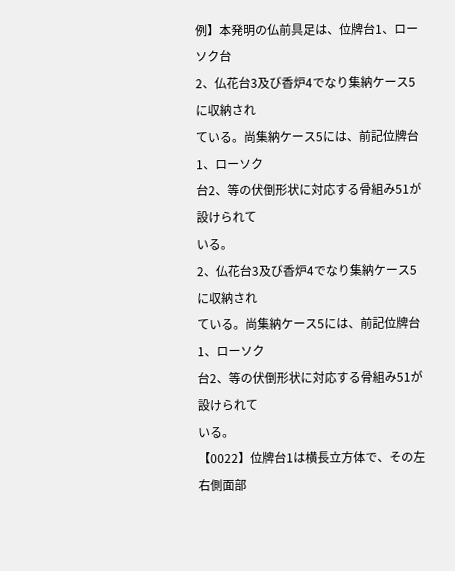例】本発明の仏前具足は、位牌台1、ローソク台
2、仏花台3及び香炉4でなり集納ケース5に収納され
ている。尚集納ケース5には、前記位牌台1、ローソク
台2、等の伏倒形状に対応する骨組み51が設けられて
いる。
2、仏花台3及び香炉4でなり集納ケース5に収納され
ている。尚集納ケース5には、前記位牌台1、ローソク
台2、等の伏倒形状に対応する骨組み51が設けられて
いる。
【0022】位牌台1は横長立方体で、その左右側面部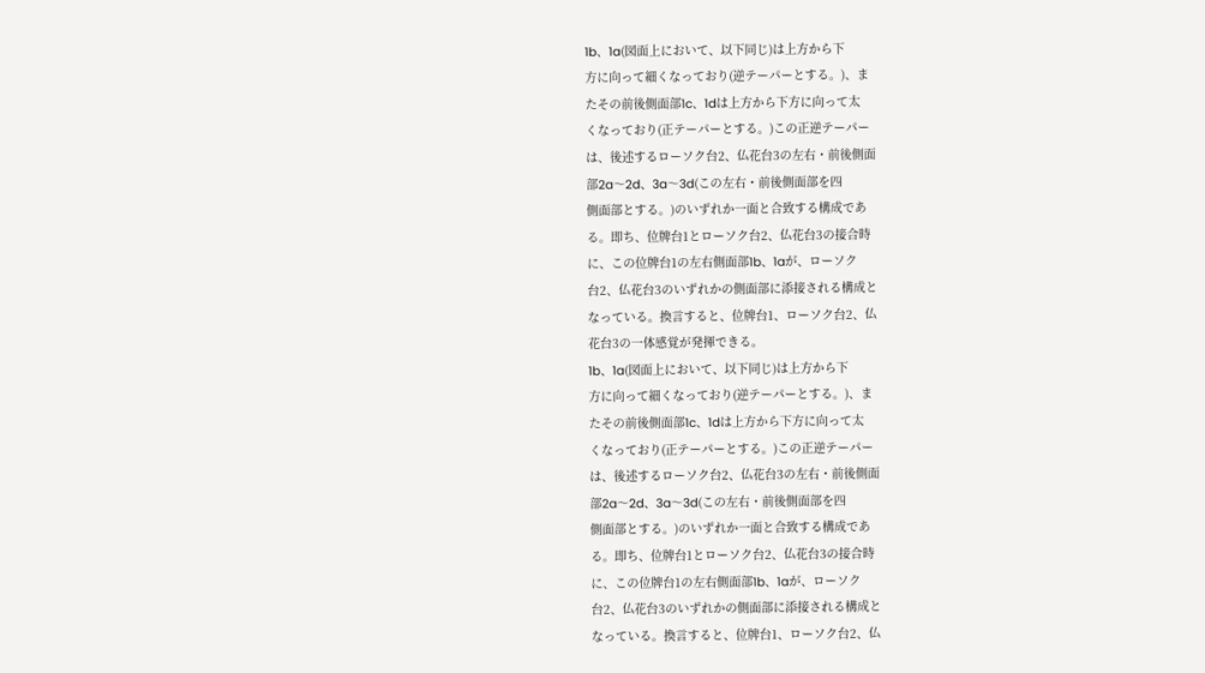1b、1a(図面上において、以下同じ)は上方から下
方に向って細くなっており(逆テーパーとする。)、ま
たその前後側面部1c、1dは上方から下方に向って太
くなっており(正テーパーとする。)この正逆テーパー
は、後述するローソク台2、仏花台3の左右・前後側面
部2a〜2d、3a〜3d(この左右・前後側面部を四
側面部とする。)のいずれか一面と合致する構成であ
る。即ち、位牌台1とローソク台2、仏花台3の接合時
に、この位牌台1の左右側面部1b、1aが、ローソク
台2、仏花台3のいずれかの側面部に添接される構成と
なっている。換言すると、位牌台1、ローソク台2、仏
花台3の一体感覚が発揮できる。
1b、1a(図面上において、以下同じ)は上方から下
方に向って細くなっており(逆テーパーとする。)、ま
たその前後側面部1c、1dは上方から下方に向って太
くなっており(正テーパーとする。)この正逆テーパー
は、後述するローソク台2、仏花台3の左右・前後側面
部2a〜2d、3a〜3d(この左右・前後側面部を四
側面部とする。)のいずれか一面と合致する構成であ
る。即ち、位牌台1とローソク台2、仏花台3の接合時
に、この位牌台1の左右側面部1b、1aが、ローソク
台2、仏花台3のいずれかの側面部に添接される構成と
なっている。換言すると、位牌台1、ローソク台2、仏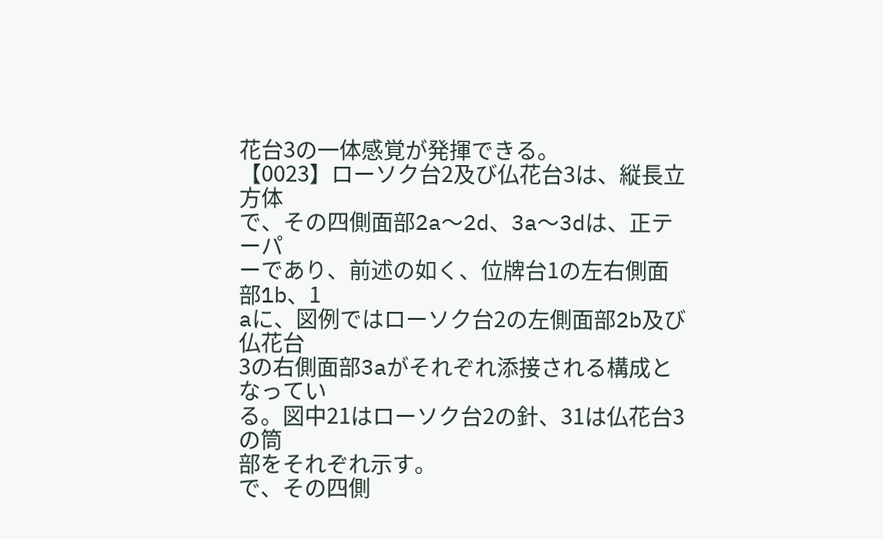花台3の一体感覚が発揮できる。
【0023】ローソク台2及び仏花台3は、縦長立方体
で、その四側面部2a〜2d、3a〜3dは、正テーパ
ーであり、前述の如く、位牌台1の左右側面部1b、1
aに、図例ではローソク台2の左側面部2b及び仏花台
3の右側面部3aがそれぞれ添接される構成となってい
る。図中21はローソク台2の針、31は仏花台3の筒
部をそれぞれ示す。
で、その四側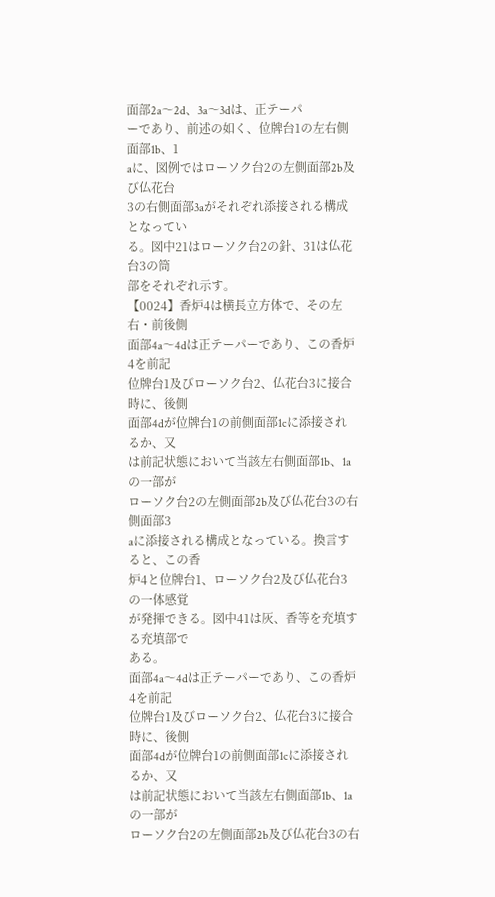面部2a〜2d、3a〜3dは、正テーパ
ーであり、前述の如く、位牌台1の左右側面部1b、1
aに、図例ではローソク台2の左側面部2b及び仏花台
3の右側面部3aがそれぞれ添接される構成となってい
る。図中21はローソク台2の針、31は仏花台3の筒
部をそれぞれ示す。
【0024】香炉4は横長立方体で、その左右・前後側
面部4a〜4dは正テーパーであり、この香炉4を前記
位牌台1及びローソク台2、仏花台3に接合時に、後側
面部4dが位牌台1の前側面部1cに添接されるか、又
は前記状態において当該左右側面部1b、1aの一部が
ローソク台2の左側面部2b及び仏花台3の右側面部3
aに添接される構成となっている。換言すると、この香
炉4と位牌台1、ローソク台2及び仏花台3の一体感覚
が発揮できる。図中41は灰、香等を充填する充填部で
ある。
面部4a〜4dは正テーパーであり、この香炉4を前記
位牌台1及びローソク台2、仏花台3に接合時に、後側
面部4dが位牌台1の前側面部1cに添接されるか、又
は前記状態において当該左右側面部1b、1aの一部が
ローソク台2の左側面部2b及び仏花台3の右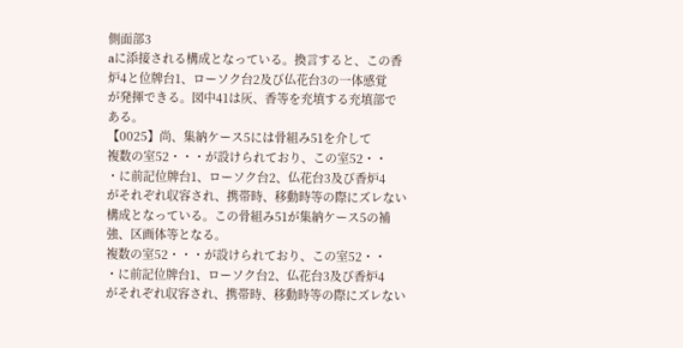側面部3
aに添接される構成となっている。換言すると、この香
炉4と位牌台1、ローソク台2及び仏花台3の一体感覚
が発揮できる。図中41は灰、香等を充填する充填部で
ある。
【0025】尚、集納ケース5には骨組み51を介して
複数の室52・・・が設けられており、この室52・・
・に前記位牌台1、ローソク台2、仏花台3及び香炉4
がそれぞれ収容され、携帯時、移動時等の際にズレない
構成となっている。この骨組み51が集納ケース5の補
強、区画体等となる。
複数の室52・・・が設けられており、この室52・・
・に前記位牌台1、ローソク台2、仏花台3及び香炉4
がそれぞれ収容され、携帯時、移動時等の際にズレない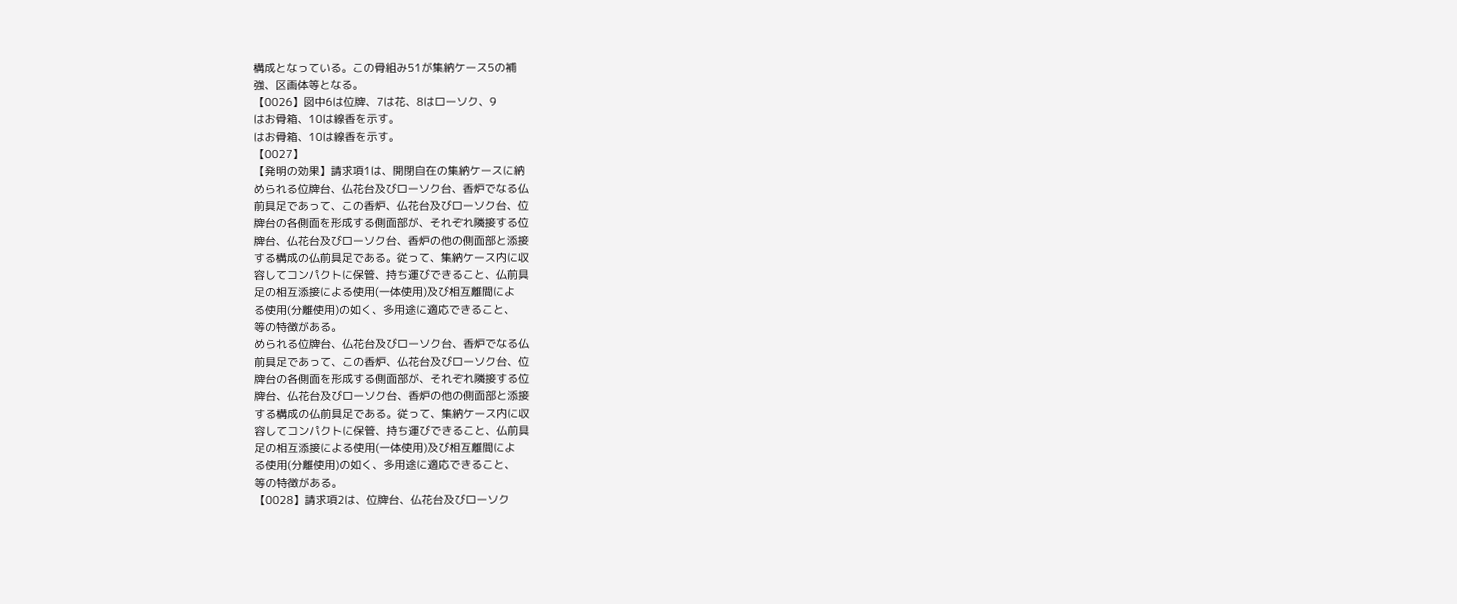構成となっている。この骨組み51が集納ケース5の補
強、区画体等となる。
【0026】図中6は位牌、7は花、8はローソク、9
はお骨箱、10は線香を示す。
はお骨箱、10は線香を示す。
【0027】
【発明の効果】請求項1は、開閉自在の集納ケースに納
められる位牌台、仏花台及びローソク台、香炉でなる仏
前具足であって、この香炉、仏花台及びローソク台、位
牌台の各側面を形成する側面部が、それぞれ隣接する位
牌台、仏花台及びローソク台、香炉の他の側面部と添接
する構成の仏前具足である。従って、集納ケース内に収
容してコンパクトに保管、持ち運びできること、仏前具
足の相互添接による使用(一体使用)及び相互離間によ
る使用(分離使用)の如く、多用途に適応できること、
等の特徴がある。
められる位牌台、仏花台及びローソク台、香炉でなる仏
前具足であって、この香炉、仏花台及びローソク台、位
牌台の各側面を形成する側面部が、それぞれ隣接する位
牌台、仏花台及びローソク台、香炉の他の側面部と添接
する構成の仏前具足である。従って、集納ケース内に収
容してコンパクトに保管、持ち運びできること、仏前具
足の相互添接による使用(一体使用)及び相互離間によ
る使用(分離使用)の如く、多用途に適応できること、
等の特徴がある。
【0028】請求項2は、位牌台、仏花台及びローソク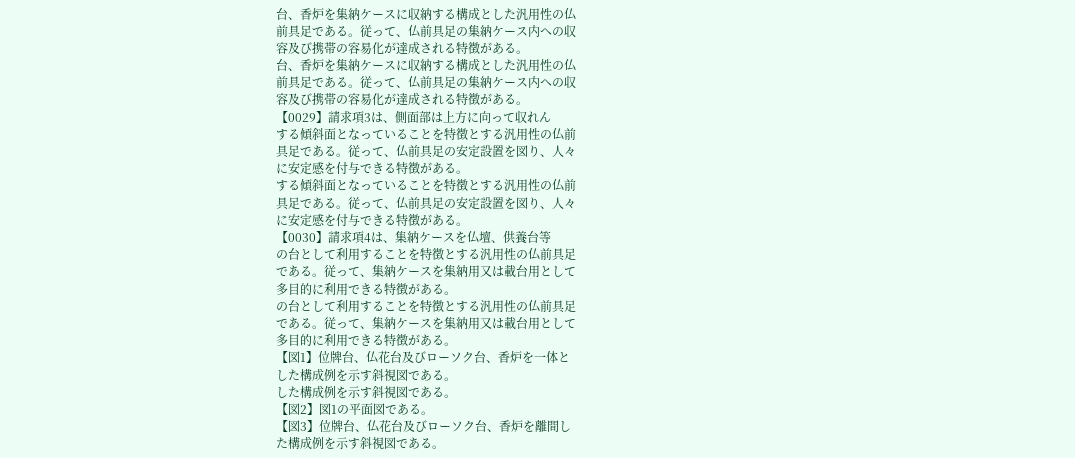台、香炉を集納ケースに収納する構成とした汎用性の仏
前具足である。従って、仏前具足の集納ケース内への収
容及び携帯の容易化が達成される特徴がある。
台、香炉を集納ケースに収納する構成とした汎用性の仏
前具足である。従って、仏前具足の集納ケース内への収
容及び携帯の容易化が達成される特徴がある。
【0029】請求項3は、側面部は上方に向って収れん
する傾斜面となっていることを特徴とする汎用性の仏前
具足である。従って、仏前具足の安定設置を図り、人々
に安定感を付与できる特徴がある。
する傾斜面となっていることを特徴とする汎用性の仏前
具足である。従って、仏前具足の安定設置を図り、人々
に安定感を付与できる特徴がある。
【0030】請求項4は、集納ケースを仏壇、供養台等
の台として利用することを特徴とする汎用性の仏前具足
である。従って、集納ケースを集納用又は載台用として
多目的に利用できる特徴がある。
の台として利用することを特徴とする汎用性の仏前具足
である。従って、集納ケースを集納用又は載台用として
多目的に利用できる特徴がある。
【図1】位牌台、仏花台及びローソク台、香炉を一体と
した構成例を示す斜視図である。
した構成例を示す斜視図である。
【図2】図1の平面図である。
【図3】位牌台、仏花台及びローソク台、香炉を離間し
た構成例を示す斜視図である。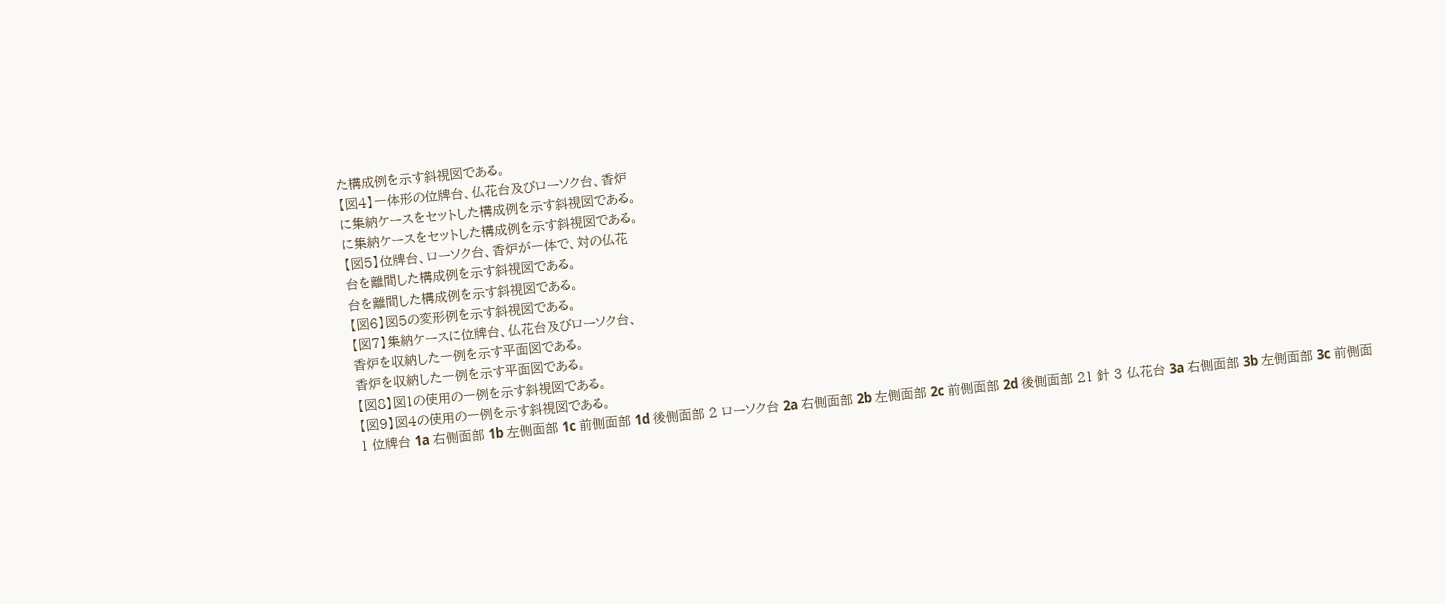た構成例を示す斜視図である。
【図4】一体形の位牌台、仏花台及びローソク台、香炉
に集納ケースをセットした構成例を示す斜視図である。
に集納ケースをセットした構成例を示す斜視図である。
【図5】位牌台、ローソク台、香炉が一体で、対の仏花
台を離間した構成例を示す斜視図である。
台を離間した構成例を示す斜視図である。
【図6】図5の変形例を示す斜視図である。
【図7】集納ケースに位牌台、仏花台及びローソク台、
香炉を収納した一例を示す平面図である。
香炉を収納した一例を示す平面図である。
【図8】図1の使用の一例を示す斜視図である。
【図9】図4の使用の一例を示す斜視図である。
1 位牌台 1a 右側面部 1b 左側面部 1c 前側面部 1d 後側面部 2 ローソク台 2a 右側面部 2b 左側面部 2c 前側面部 2d 後側面部 21 針 3 仏花台 3a 右側面部 3b 左側面部 3c 前側面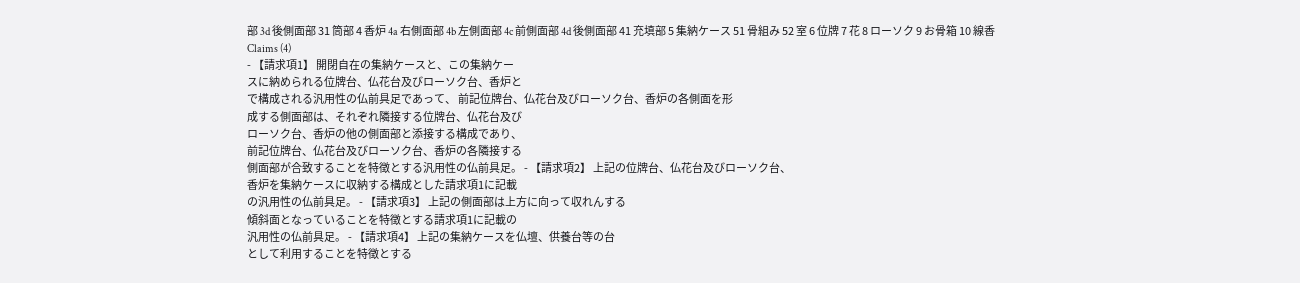部 3d 後側面部 31 筒部 4 香炉 4a 右側面部 4b 左側面部 4c 前側面部 4d 後側面部 41 充填部 5 集納ケース 51 骨組み 52 室 6 位牌 7 花 8 ローソク 9 お骨箱 10 線香
Claims (4)
- 【請求項1】 開閉自在の集納ケースと、この集納ケー
スに納められる位牌台、仏花台及びローソク台、香炉と
で構成される汎用性の仏前具足であって、 前記位牌台、仏花台及びローソク台、香炉の各側面を形
成する側面部は、それぞれ隣接する位牌台、仏花台及び
ローソク台、香炉の他の側面部と添接する構成であり、
前記位牌台、仏花台及びローソク台、香炉の各隣接する
側面部が合致することを特徴とする汎用性の仏前具足。 - 【請求項2】 上記の位牌台、仏花台及びローソク台、
香炉を集納ケースに収納する構成とした請求項1に記載
の汎用性の仏前具足。 - 【請求項3】 上記の側面部は上方に向って収れんする
傾斜面となっていることを特徴とする請求項1に記載の
汎用性の仏前具足。 - 【請求項4】 上記の集納ケースを仏壇、供養台等の台
として利用することを特徴とする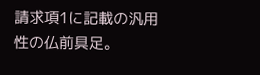請求項1に記載の汎用
性の仏前具足。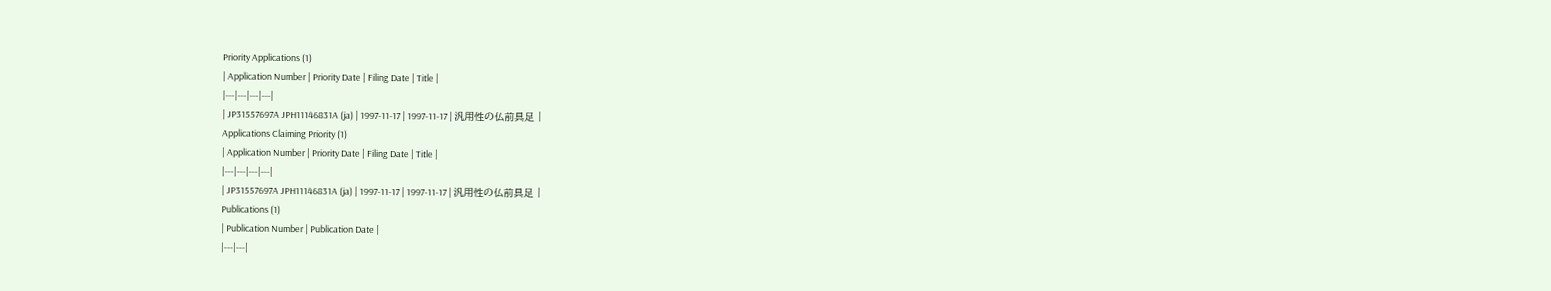Priority Applications (1)
| Application Number | Priority Date | Filing Date | Title |
|---|---|---|---|
| JP31557697A JPH11146831A (ja) | 1997-11-17 | 1997-11-17 | 汎用性の仏前具足 |
Applications Claiming Priority (1)
| Application Number | Priority Date | Filing Date | Title |
|---|---|---|---|
| JP31557697A JPH11146831A (ja) | 1997-11-17 | 1997-11-17 | 汎用性の仏前具足 |
Publications (1)
| Publication Number | Publication Date |
|---|---|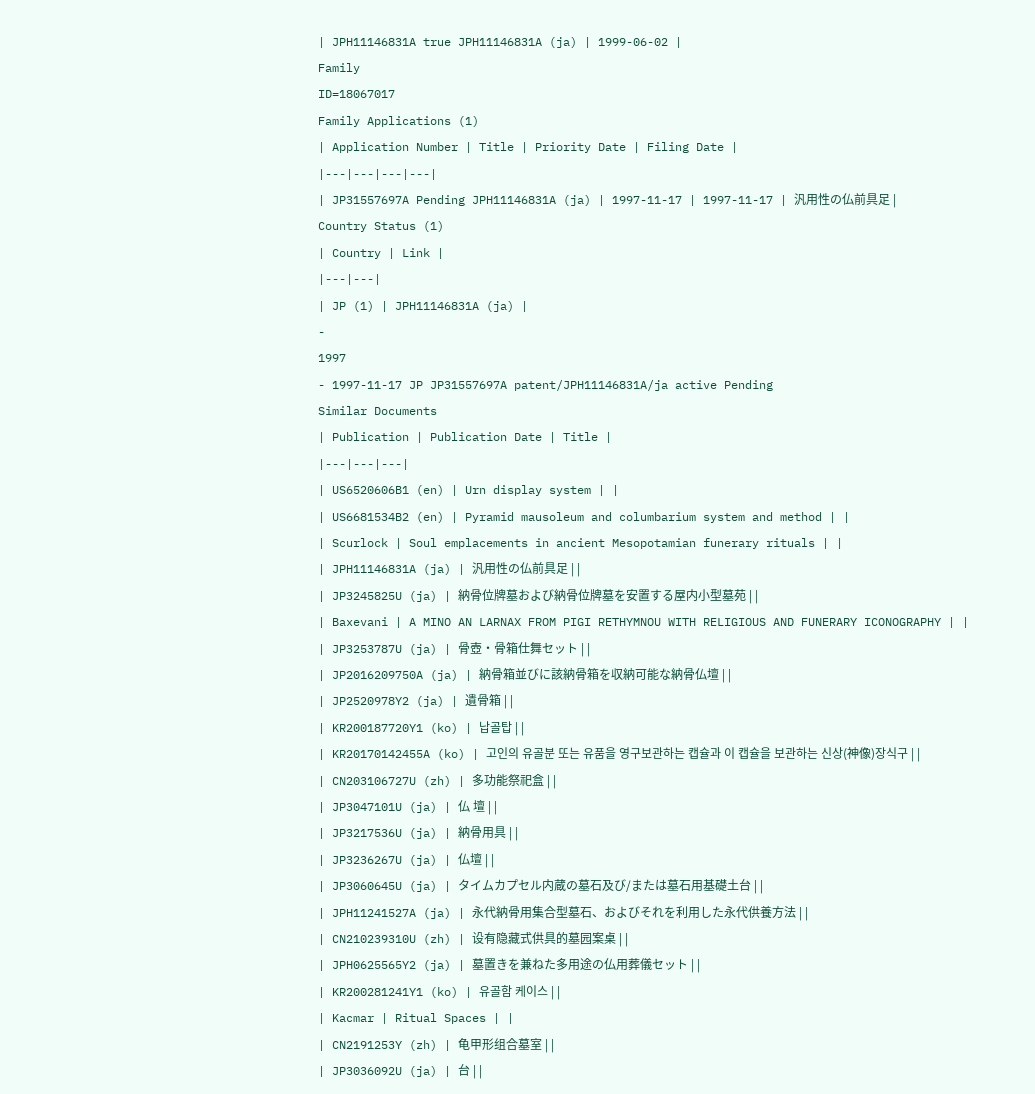| JPH11146831A true JPH11146831A (ja) | 1999-06-02 |
Family
ID=18067017
Family Applications (1)
| Application Number | Title | Priority Date | Filing Date |
|---|---|---|---|
| JP31557697A Pending JPH11146831A (ja) | 1997-11-17 | 1997-11-17 | 汎用性の仏前具足 |
Country Status (1)
| Country | Link |
|---|---|
| JP (1) | JPH11146831A (ja) |
-
1997
- 1997-11-17 JP JP31557697A patent/JPH11146831A/ja active Pending
Similar Documents
| Publication | Publication Date | Title |
|---|---|---|
| US6520606B1 (en) | Urn display system | |
| US6681534B2 (en) | Pyramid mausoleum and columbarium system and method | |
| Scurlock | Soul emplacements in ancient Mesopotamian funerary rituals | |
| JPH11146831A (ja) | 汎用性の仏前具足 | |
| JP3245825U (ja) | 納骨位牌墓および納骨位牌墓を安置する屋内小型墓苑 | |
| Baxevani | A MINO AN LARNAX FROM PIGI RETHYMNOU WITH RELIGIOUS AND FUNERARY ICONOGRAPHY | |
| JP3253787U (ja) | 骨壺・骨箱仕舞セット | |
| JP2016209750A (ja) | 納骨箱並びに該納骨箱を収納可能な納骨仏壇 | |
| JP2520978Y2 (ja) | 遺骨箱 | |
| KR200187720Y1 (ko) | 납골탑 | |
| KR20170142455A (ko) | 고인의 유골분 또는 유품을 영구보관하는 캡슐과 이 캡슐을 보관하는 신상(神像)장식구 | |
| CN203106727U (zh) | 多功能祭祀盒 | |
| JP3047101U (ja) | 仏 壇 | |
| JP3217536U (ja) | 納骨用具 | |
| JP3236267U (ja) | 仏壇 | |
| JP3060645U (ja) | タイムカプセル内蔵の墓石及び/または墓石用基礎土台 | |
| JPH11241527A (ja) | 永代納骨用集合型墓石、およびそれを利用した永代供養方法 | |
| CN210239310U (zh) | 设有隐藏式供具的墓园案桌 | |
| JPH0625565Y2 (ja) | 墓置きを兼ねた多用途の仏用葬儀セット | |
| KR200281241Y1 (ko) | 유골함 케이스 | |
| Kacmar | Ritual Spaces | |
| CN2191253Y (zh) | 龟甲形组合墓室 | |
| JP3036092U (ja) | 台 | |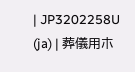| JP3202258U (ja) | 葬儀用ホ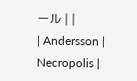ール | |
| Andersson | Necropolis |